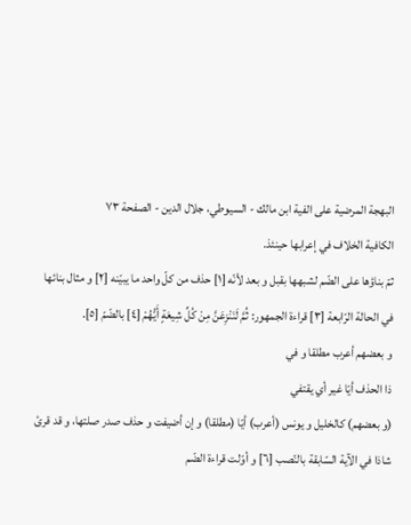البهجة المرضية على الفية ابن مالك - السيوطي، جلال الدين - الصفحة ٧٣
الكافية الخلاف في إعرابها حينئذ.
ثمّ بناؤها على الضّم لشبهها بقبل و بعد لأنّه [١] حذف من كلّ واحد ما يبيّنه [٢] و مثال بنائها في الحالة الرّابعة [٣] قراءة الجمهور: ثُمَّ لَنَنْزِعَنَّ مِنْ كُلِّ شِيعَةٍ أَيُّهُمْ [٤] بالضّمّ [٥].
و بعضهم أعرب مطلقا و في
ذا الحذف أيّا غير أي يقتفي
(و بعضهم) كالخليل و يونس (أعرب) أيّا (مطلقا) و إن أضيفت و حذف صدر صلتها، و قد قرئ شاذا في الآية السّابقة بالنّصب [٦] و أوّلت قراءة الضّم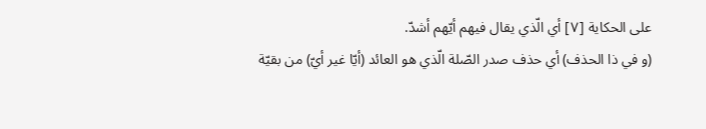على الحكاية [٧] أي الّذي يقال فيهم أيّهم أشدّ.
(و في ذا الحذف) أي حذف صدر الصّلة الّذي هو العائد (أيّا غير أيّ) من بقيّة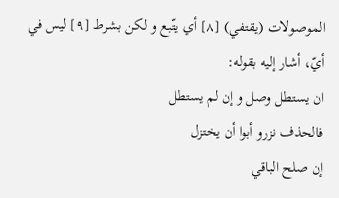الموصولات (يقتفي) [٨] أي يتّبع و لكن بشرط [٩] ليس في أيّ، أشار إليه بقوله:
ان يستطل وصل و إن لم يستطل
فالحذف نزرو أبوا أن يختزل
إن صلح الباقي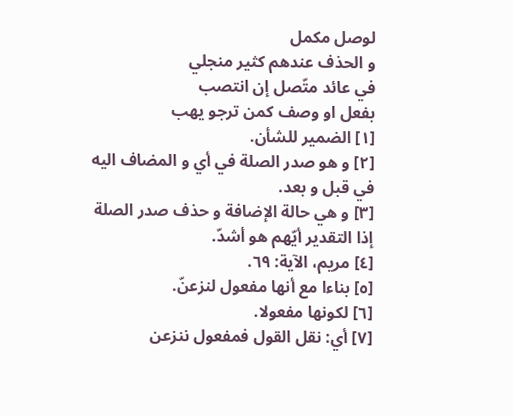لوصل مكمل
و الحذف عندهم كثير منجلي
في عائد متّصل إن انتصب
بفعل او وصف كمن ترجو يهب
[١] الضمير للشأن.
[٢] و هو صدر الصلة في أي و المضاف اليه في قبل و بعد.
[٣] و هي حالة الإضافة و حذف صدر الصلة إذا التقدير أيّهم هو أشدّ.
[٤] مريم، الآية: ٦٩.
[٥] بناءا مع أنها مفعول لنزعنّ.
[٦] لكونها مفعولا.
[٧] أي: نقل القول فمفعول ننزعن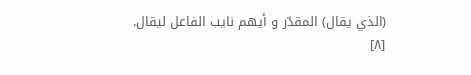(الذي يقال) المقدّر و أيهم نايب الفاعل ليقال.
[٨]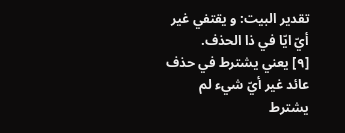تقدير البيت: و يقتفي غير أيّ ايّا في ذا الحذف.
[٩] يعني يشترط في حذف عائد غير أيّ شيء لم يشترط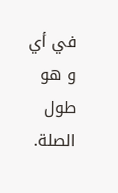في أي و هو طول الصلة.